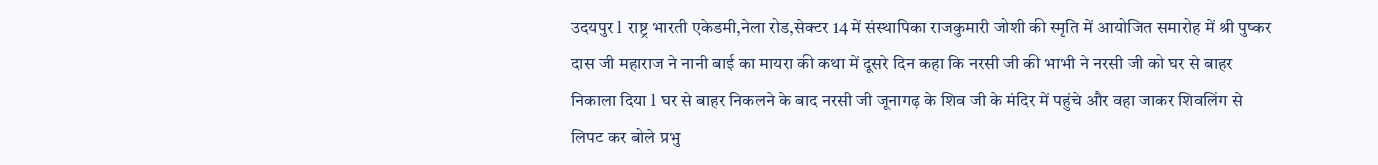उदयपुर l राष्ट्र भारती एकेडमी,नेला रोड,सेक्टर 14 में संस्थापिका राजकुमारी जोशी की स्मृति में आयोजित समारोह में श्री पुष्कर दास जी महाराज ने नानी बाई का मायरा की कथा में दूसरे दिन कहा कि नरसी जी की भाभी ने नरसी जी को घर से बाहर निकाला दिया l घर से बाहर निकलने के बाद नरसी जी जूनागढ़ के शिव जी के मंदिर में पहुंचे और वहा जाकर शिवलिंग से लिपट कर बोले प्रभु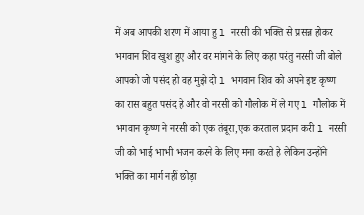में अब आपकी शरण में आया हु l नरसी की भक्ति से प्रसन्न होकर भगवान शिव खुश हुए और वर मांगने के लिए कहा परंतु नरसी जी बोले आपको जो पसंद हो वह मुझे दो l भगवान शिव को अपने इष्ट कृष्ण का रास बहुत पसंद हे और वो नरसी को गौलोक में ले गए l गौलोक में भगवान कृष्ण ने नरसी को एक तंबूरा,एक करताल प्रदान करी l नरसी जी को भाई भाभी भजन करने के लिए मना करते हे लेकिन उन्होंने भक्ति का मार्ग नहीं छोड़ा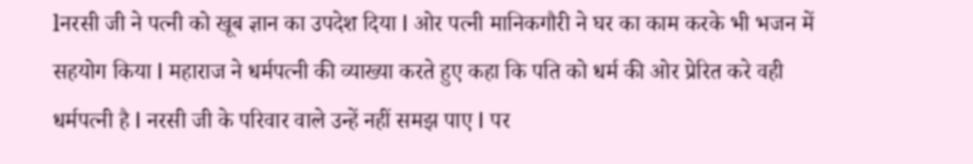lनरसी जी ने पत्नी को खूब ज्ञान का उपदेश दिया l ओर पत्नी मानिकगौरी ने घर का काम करके भी भजन में सहयोग किया l महाराज ने धर्मपत्नी की व्याख्या करते हुए कहा कि पति को धर्म की ओर प्रेरित करे वही धर्मपत्नी है l नरसी जी के परिवार वाले उन्हें नहीं समझ पाए l पर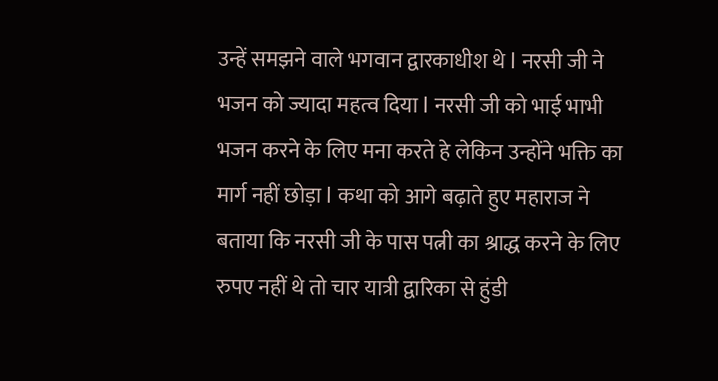उन्हें समझने वाले भगवान द्वारकाधीश थे l नरसी जी ने भजन को ज्यादा महत्व दिया l नरसी जी को भाई भाभी भजन करने के लिए मना करते हे लेकिन उन्होंने भक्ति का मार्ग नहीं छोड़ा l कथा को आगे बढ़ाते हुए महाराज ने बताया कि नरसी जी के पास पत्नी का श्राद्ध करने के लिए रुपए नहीं थे तो चार यात्री द्वारिका से हुंडी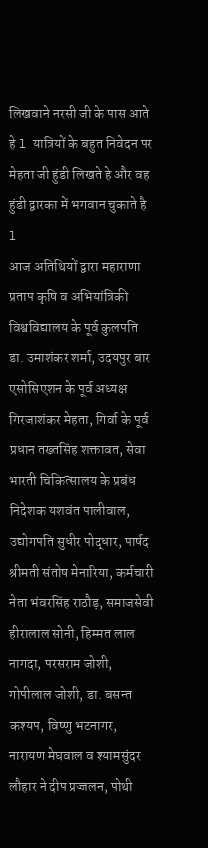लिखवाने नरसी जी के पास आते हे l यात्रियों के बहुत निवेदन पर मेहता जी हुंडी लिखते हे और वह हुंडी द्वारका में भगवान चुकाते है l
आज अतिथियों द्वारा महाराणा प्रताप कृषि व अभियांत्रिकी विश्वविद्यालय के पूर्व कुलपति डा. उमाशंकर शर्मा, उदयपुर बार एसोसिएशन के पूर्व अध्यक्ष गिरजाशंकर मेहता, गिर्वा के पूर्व प्रधान तख्तसिंह शक्तावत, सेवा भारती चिकित्सालय के प्रबंध निदेशक यशवंत पालीवाल, उद्योगपति सुधीर पोद्धार, पार्षद श्रीमती संतोष मेनारिया, कर्मचारी नेता भंवरसिंह राठौड़, समाजसेवी हीरालाल सोनी, हिम्मत लाल नागदा, परसराम जोशी, गोपीलाल जोशी, डा. बसन्त कश्यप, विष्णु भटनागर, नारायण मेघवाल व श्यामसुंदर लौहार ने दीप प्रज्जलन, पोथी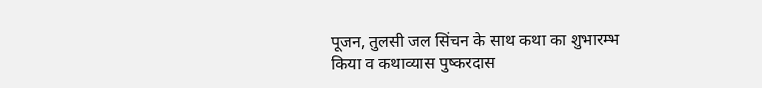पूजन, तुलसी जल सिंचन के साथ कथा का शुभारम्भ किया व कथाव्यास पुष्करदास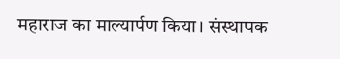महाराज का माल्यार्पण किया। संस्थापक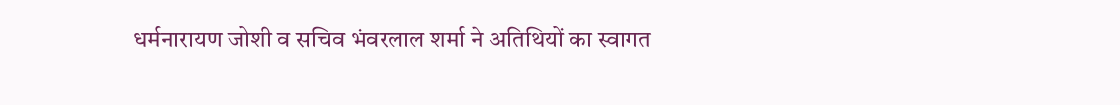धर्मनारायण जोशी व सचिव भंवरलाल शर्मा ने अतिथियों का स्वागत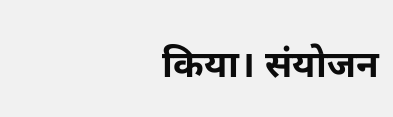किया। संयोजन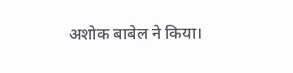अशोक बाबेल ने किया।